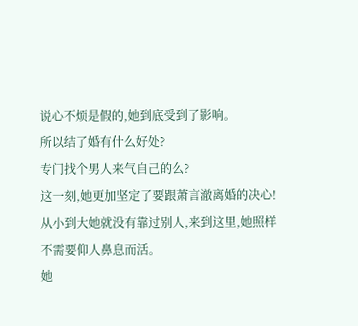说心不烦是假的,她到底受到了影响。
所以结了婚有什么好处?
专门找个男人来气自己的么?
这一刻,她更加坚定了要跟萧言澈离婚的决心!
从小到大她就没有靠过别人,来到这里,她照样不需要仰人鼻息而活。
她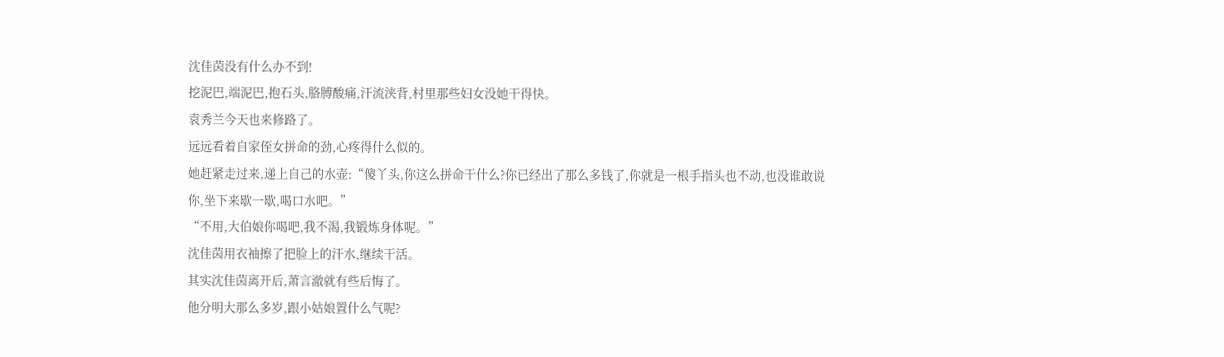沈佳茵没有什么办不到!
挖泥巴,端泥巴,抱石头,胳膊酸痛,汗流浃背,村里那些妇女没她干得快。
袁秀兰今天也来修路了。
远远看着自家侄女拼命的劲,心疼得什么似的。
她赶紧走过来,递上自己的水壶:“傻丫头,你这么拼命干什么?你已经出了那么多钱了,你就是一根手指头也不动,也没谁敢说你,坐下来歇一歇,喝口水吧。”
“不用,大伯娘你喝吧,我不渴,我锻炼身体呢。”
沈佳茵用衣袖擦了把脸上的汗水,继续干活。
其实沈佳茵离开后,萧言澈就有些后悔了。
他分明大那么多岁,跟小姑娘置什么气呢?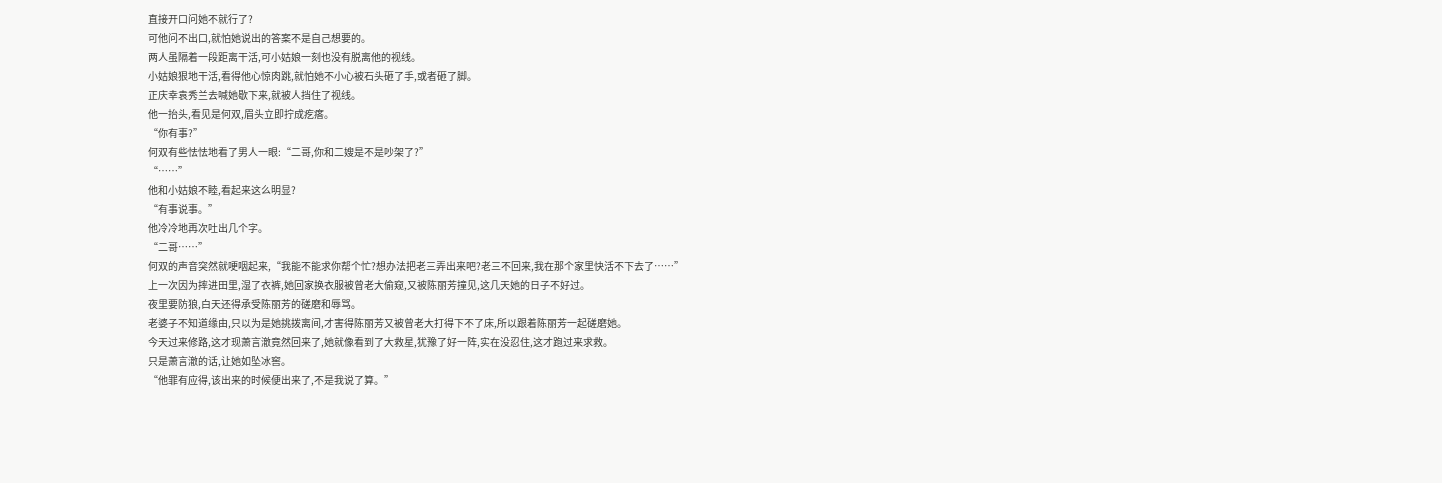直接开口问她不就行了?
可他问不出口,就怕她说出的答案不是自己想要的。
两人虽隔着一段距离干活,可小姑娘一刻也没有脱离他的视线。
小姑娘狠地干活,看得他心惊肉跳,就怕她不小心被石头砸了手,或者砸了脚。
正庆幸袁秀兰去喊她歇下来,就被人挡住了视线。
他一抬头,看见是何双,眉头立即拧成疙瘩。
“你有事?”
何双有些怯怯地看了男人一眼:“二哥,你和二嫂是不是吵架了?”
“……”
他和小姑娘不睦,看起来这么明显?
“有事说事。”
他冷冷地再次吐出几个字。
“二哥……”
何双的声音突然就哽咽起来,“我能不能求你帮个忙?想办法把老三弄出来吧?老三不回来,我在那个家里快活不下去了……”
上一次因为摔进田里,湿了衣裤,她回家换衣服被曾老大偷窥,又被陈丽芳撞见,这几天她的日子不好过。
夜里要防狼,白天还得承受陈丽芳的磋磨和辱骂。
老婆子不知道缘由,只以为是她挑拨离间,才害得陈丽芳又被曾老大打得下不了床,所以跟着陈丽芳一起磋磨她。
今天过来修路,这才现萧言澈竟然回来了,她就像看到了大救星,犹豫了好一阵,实在没忍住,这才跑过来求救。
只是萧言澈的话,让她如坠冰窖。
“他罪有应得,该出来的时候便出来了,不是我说了算。”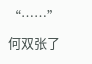“……”
何双张了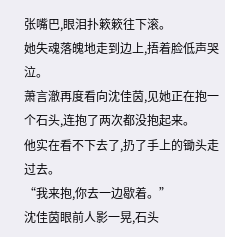张嘴巴,眼泪扑簌簌往下滚。
她失魂落魄地走到边上,捂着脸低声哭泣。
萧言澈再度看向沈佳茵,见她正在抱一个石头,连抱了两次都没抱起来。
他实在看不下去了,扔了手上的锄头走过去。
“我来抱,你去一边歇着。”
沈佳茵眼前人影一晃,石头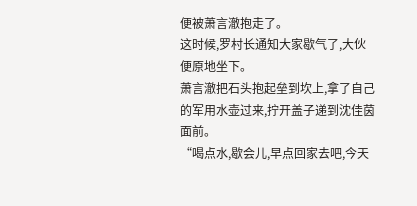便被萧言澈抱走了。
这时候,罗村长通知大家歇气了,大伙便原地坐下。
萧言澈把石头抱起垒到坎上,拿了自己的军用水壶过来,拧开盖子递到沈佳茵面前。
“喝点水,歇会儿,早点回家去吧,今天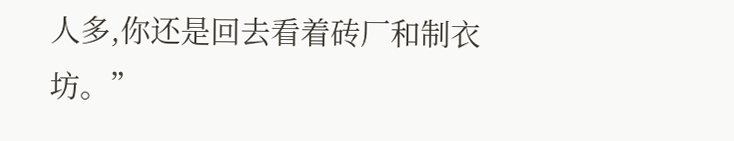人多,你还是回去看着砖厂和制衣坊。”